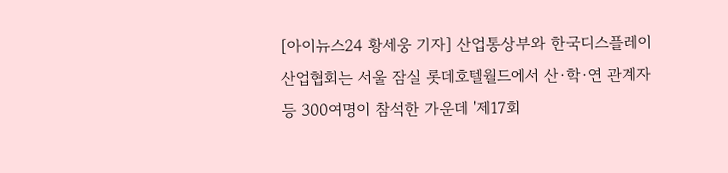[아이뉴스24 황세웅 기자] 산업통상부와 한국디스플레이산업협회는 서울 잠실 롯데호텔월드에서 산·학·연 관계자 등 300여명이 참석한 가운데 '제17회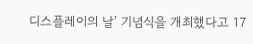디스플레이의 날' 기념식을 개최했다고 17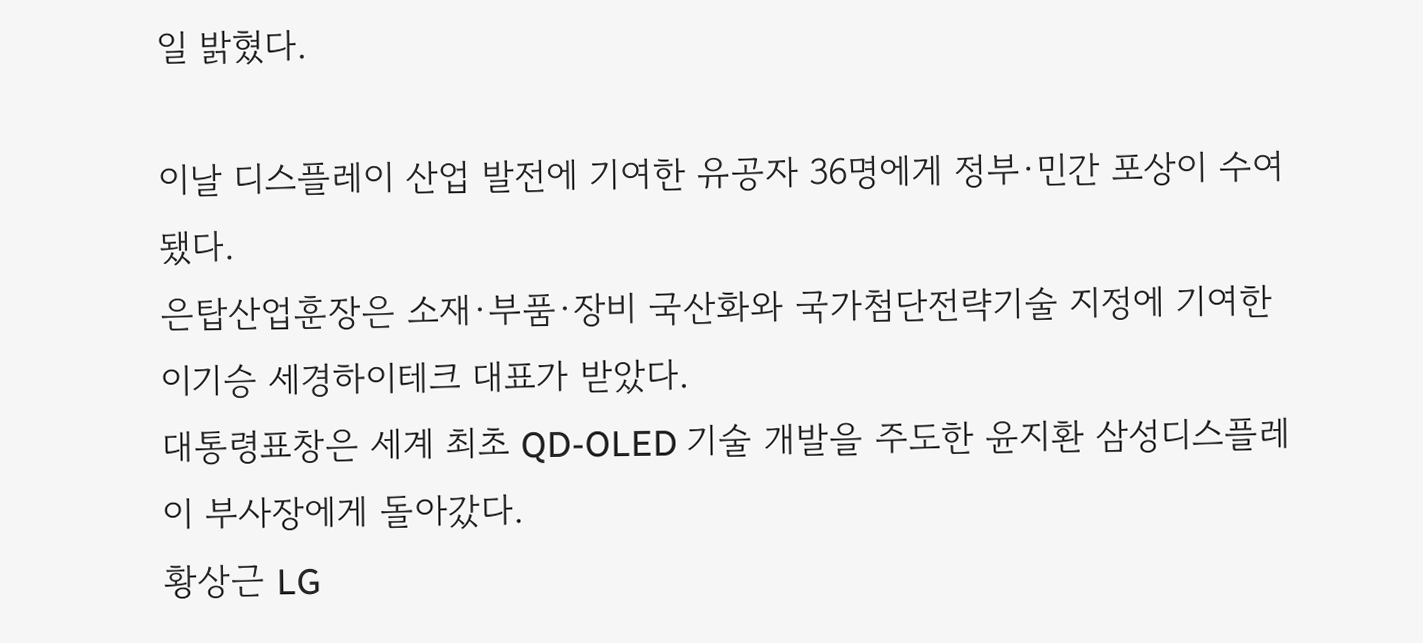일 밝혔다.

이날 디스플레이 산업 발전에 기여한 유공자 36명에게 정부·민간 포상이 수여됐다.
은탑산업훈장은 소재·부품·장비 국산화와 국가첨단전략기술 지정에 기여한 이기승 세경하이테크 대표가 받았다.
대통령표창은 세계 최초 QD-OLED 기술 개발을 주도한 윤지환 삼성디스플레이 부사장에게 돌아갔다.
황상근 LG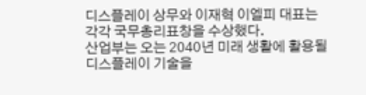디스플레이 상무와 이재혁 이엘피 대표는 각각 국무총리표창을 수상했다.
산업부는 오는 2040년 미래 생활에 활용될 디스플레이 기술을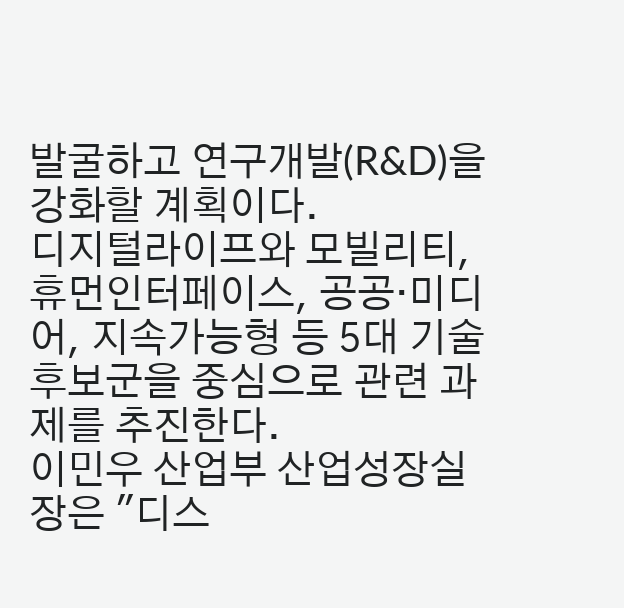발굴하고 연구개발(R&D)을 강화할 계획이다.
디지털라이프와 모빌리티, 휴먼인터페이스, 공공·미디어, 지속가능형 등 5대 기술 후보군을 중심으로 관련 과제를 추진한다.
이민우 산업부 산업성장실장은 "디스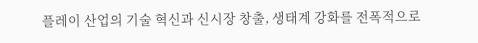플레이 산업의 기술 혁신과 신시장 창출, 생태계 강화를 전폭적으로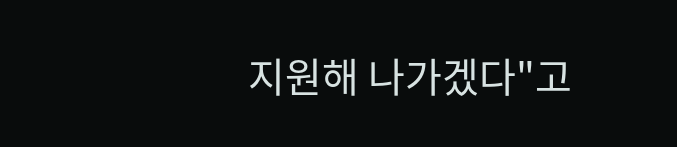지원해 나가겠다"고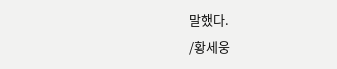말했다.
/황세웅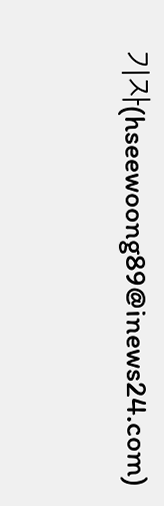기자(hseewoong89@inews24.com)